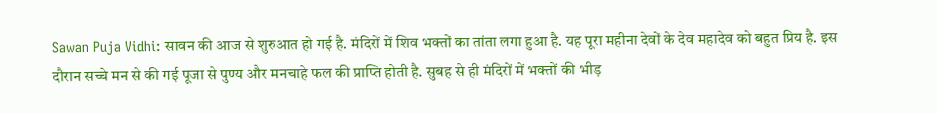Sawan Puja Vidhi: सावन की आज से शुरुआत हो गई है. मंदिरों में शिव भक्तों का तांता लगा हुआ है. यह पूरा महीना देवों के देव महादेव को बहुत प्रिय है. इस दौरान सच्चे मन से की गई पूजा से पुण्य और मनचाहे फल की प्राप्ति होती है. सुबह से ही मंदिरों में भक्तों की भीड़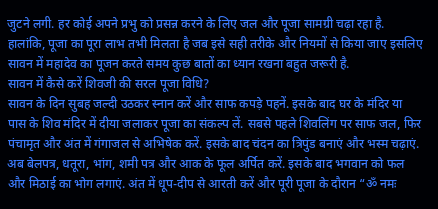जुटने लगी. हर कोई अपने प्रभु को प्रसन्न करने के लिए जल और पूजा सामग्री चढ़ा रहा है. हालांकि, पूजा का पूरा लाभ तभी मिलता है जब इसे सही तरीके और नियमों से किया जाए इसलिए सावन में महादेव का पूजन करते समय कुछ बातों का ध्यान रखना बहुत जरूरी है.
सावन में कैसे करें शिवजी की सरल पूजा विधि?
सावन के दिन सुबह जल्दी उठकर स्नान करें और साफ कपड़े पहनें. इसके बाद घर के मंदिर या पास के शिव मंदिर में दीया जलाकर पूजा का संकल्प लें. सबसे पहले शिवलिंग पर साफ जल, फिर पंचामृत और अंत में गंगाजल से अभिषेक करें. इसके बाद चंदन का त्रिपुंड बनाएं और भस्म चढ़ाएं. अब बेलपत्र, धतूरा, भांग, शमी पत्र और आक के फूल अर्पित करें. इसके बाद भगवान को फल और मिठाई का भोग लगाएं. अंत में धूप-दीप से आरती करें और पूरी पूजा के दौरान “ॐ नमः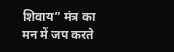शिवाय” मंत्र का मन में जप करते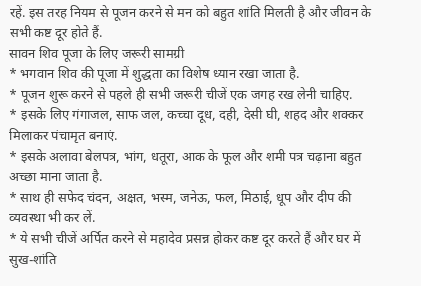रहें. इस तरह नियम से पूजन करने से मन को बहुत शांति मिलती है और जीवन के सभी कष्ट दूर होते हैं.
सावन शिव पूजा के लिए जरूरी सामग्री
* भगवान शिव की पूजा में शुद्धता का विशेष ध्यान रखा जाता है.
* पूजन शुरू करने से पहले ही सभी जरूरी चीजें एक जगह रख लेनी चाहिए.
* इसके लिए गंगाजल, साफ जल, कच्चा दूध, दही, देसी घी, शहद और शक्कर मिलाकर पंचामृत बनाएं.
* इसके अलावा बेलपत्र, भांग, धतूरा, आक के फूल और शमी पत्र चढ़ाना बहुत अच्छा माना जाता है.
* साथ ही सफेद चंदन, अक्षत, भस्म, जनेऊ, फल, मिठाई, धूप और दीप की व्यवस्था भी कर लें.
* ये सभी चीजें अर्पित करने से महादेव प्रसन्न होकर कष्ट दूर करते हैं और घर में सुख-शांति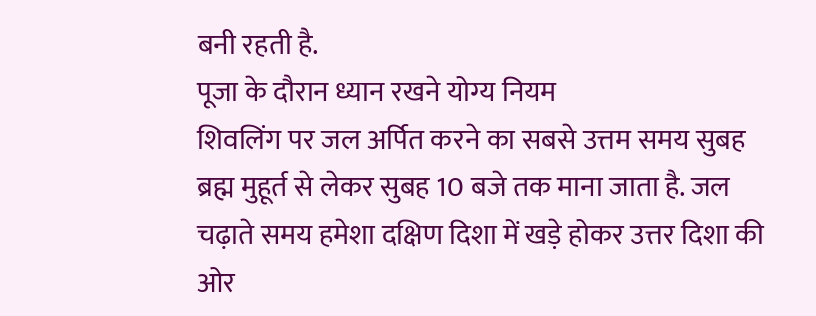बनी रहती है.
पूजा के दौरान ध्यान रखने योग्य नियम
शिवलिंग पर जल अर्पित करने का सबसे उत्तम समय सुबह ब्रह्म मुहूर्त से लेकर सुबह 10 बजे तक माना जाता है. जल चढ़ाते समय हमेशा दक्षिण दिशा में खड़े होकर उत्तर दिशा की ओर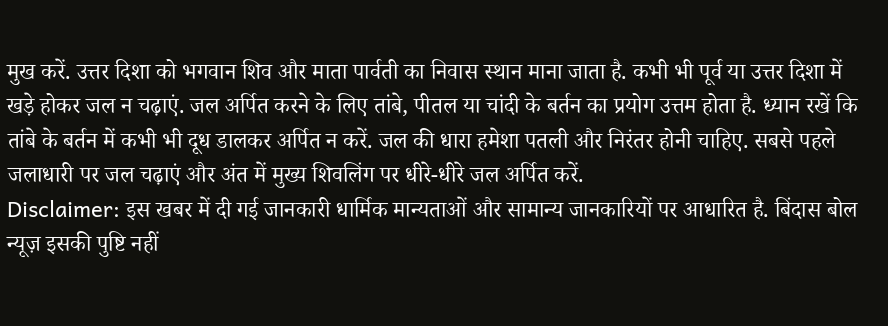मुख करें. उत्तर दिशा को भगवान शिव और माता पार्वती का निवास स्थान माना जाता है. कभी भी पूर्व या उत्तर दिशा में खड़े होकर जल न चढ़ाएं. जल अर्पित करने के लिए तांबे, पीतल या चांदी के बर्तन का प्रयोग उत्तम होता है. ध्यान रखें कि तांबे के बर्तन में कभी भी दूध डालकर अर्पित न करें. जल की धारा हमेशा पतली और निरंतर होनी चाहिए. सबसे पहले जलाधारी पर जल चढ़ाएं और अंत में मुख्य शिवलिंग पर धीरे-धीरे जल अर्पित करें.
Disclaimer: इस खबर में दी गई जानकारी धार्मिक मान्यताओं और सामान्य जानकारियों पर आधारित है. बिंदास बोल न्यूज़ इसकी पुष्टि नहीं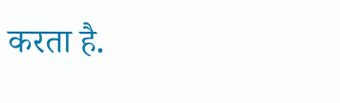करता है.